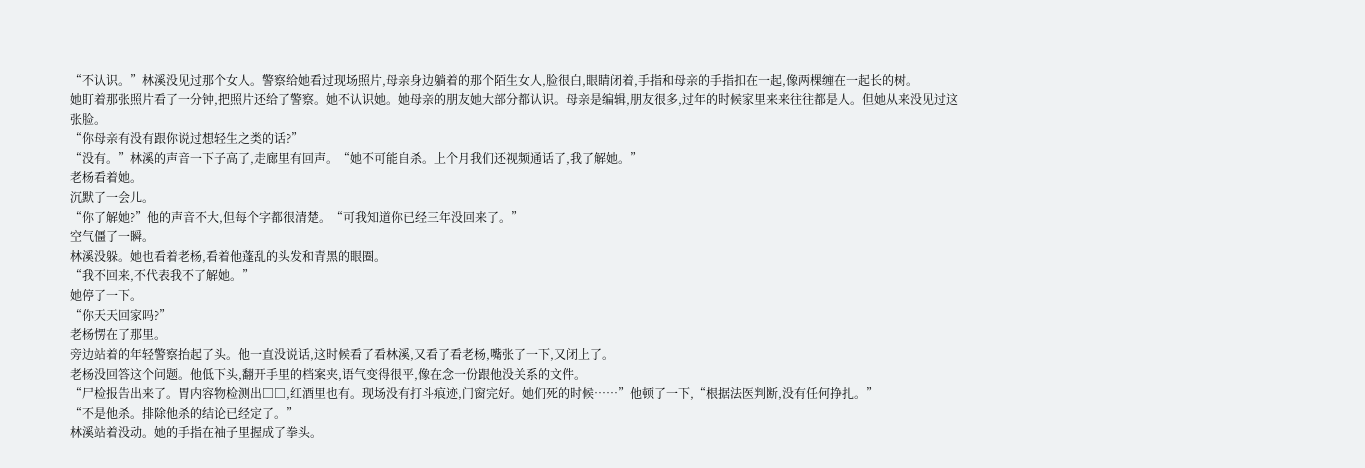“不认识。”林溪没见过那个女人。警察给她看过现场照片,母亲身边躺着的那个陌生女人,脸很白,眼睛闭着,手指和母亲的手指扣在一起,像两棵缠在一起长的树。
她盯着那张照片看了一分钟,把照片还给了警察。她不认识她。她母亲的朋友她大部分都认识。母亲是编辑,朋友很多,过年的时候家里来来往往都是人。但她从来没见过这张脸。
“你母亲有没有跟你说过想轻生之类的话?”
“没有。”林溪的声音一下子高了,走廊里有回声。“她不可能自杀。上个月我们还视频通话了,我了解她。”
老杨看着她。
沉默了一会儿。
“你了解她?”他的声音不大,但每个字都很清楚。“可我知道你已经三年没回来了。”
空气僵了一瞬。
林溪没躲。她也看着老杨,看着他蓬乱的头发和青黑的眼圈。
“我不回来,不代表我不了解她。”
她停了一下。
“你天天回家吗?”
老杨愣在了那里。
旁边站着的年轻警察抬起了头。他一直没说话,这时候看了看林溪,又看了看老杨,嘴张了一下,又闭上了。
老杨没回答这个问题。他低下头,翻开手里的档案夹,语气变得很平,像在念一份跟他没关系的文件。
“尸检报告出来了。胃内容物检测出□□,红酒里也有。现场没有打斗痕迹,门窗完好。她们死的时候……”他顿了一下,“根据法医判断,没有任何挣扎。”
“不是他杀。排除他杀的结论已经定了。”
林溪站着没动。她的手指在袖子里握成了拳头。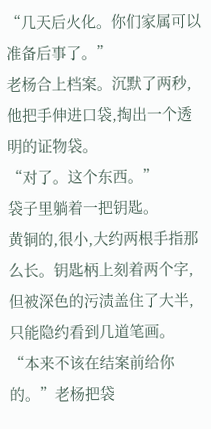“几天后火化。你们家属可以准备后事了。”
老杨合上档案。沉默了两秒,他把手伸进口袋,掏出一个透明的证物袋。
“对了。这个东西。”
袋子里躺着一把钥匙。
黄铜的,很小,大约两根手指那么长。钥匙柄上刻着两个字,但被深色的污渍盖住了大半,只能隐约看到几道笔画。
“本来不该在结案前给你的。”老杨把袋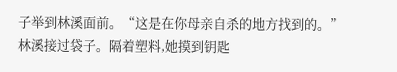子举到林溪面前。“这是在你母亲自杀的地方找到的。”
林溪接过袋子。隔着塑料,她摸到钥匙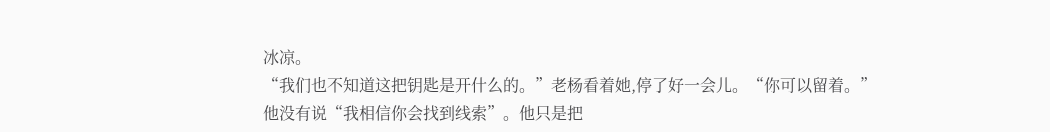冰凉。
“我们也不知道这把钥匙是开什么的。”老杨看着她,停了好一会儿。“你可以留着。”
他没有说“我相信你会找到线索”。他只是把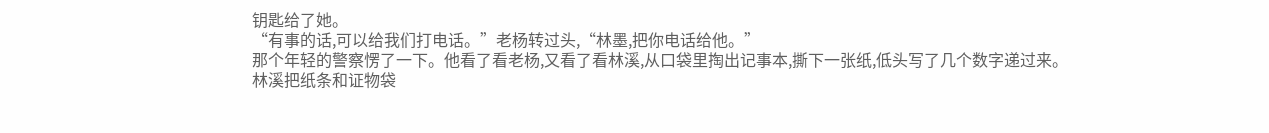钥匙给了她。
“有事的话,可以给我们打电话。”老杨转过头,“林墨,把你电话给他。”
那个年轻的警察愣了一下。他看了看老杨,又看了看林溪,从口袋里掏出记事本,撕下一张纸,低头写了几个数字递过来。
林溪把纸条和证物袋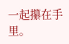一起攥在手里。